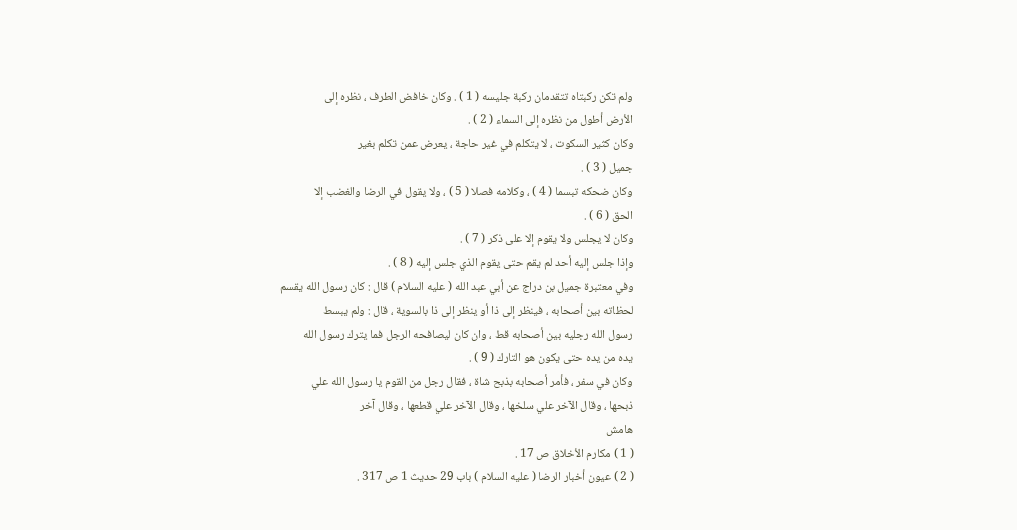ولم تكن ركبتاه تتقدمان ركبة جليسه ( 1 ) . وكان خافض الطرف ، نظره إلى
الأرض أطول من نظره إلى السماء ( 2 ) .
وكان كثير السكوت ، لا يتكلم في غير حاجة ، يعرض عمن تكلم بغير
جميل ( 3 ) .
وكان ضحكه تبسما ( 4 ) ، وكلامه فصلا ( 5 ) ، ولا يقول في الرضا والغضب إلا
الحق ( 6 ) .
وكان لا يجلس ولا يقوم إلا على ذكر ( 7 ) .
وإذا جلس إليه أحد لم يقم حتى يقوم الذي جلس إليه ( 8 ) .
وفي معتبرة جميل بن دراج عن أبي عبد الله ( عليه السلام ) قال : كان رسول الله يقسم
لحظاته بين أصحابه ، فينظر إلى ذا أو ينظر إلى ذا بالسوية ، قال : ولم يبسط
رسول الله رجليه بين أصحابه قط ، وان كان ليصافحه الرجل فما يترك رسول الله
يده من يده حتى يكون هو التارك ( 9 ) .
وكان في سفر ، فأمر أصحابه بذبح شاة ، فقال رجل من القوم يا رسول الله علي
ذبحها ، وقال الآخر علي سلخها ، وقال الآخر علي قطعها ، وقال آخر
هامش
( 1 ) مكارم الأخلاق ص 17 .
( 2 ) عيون أخبار الرضا ( عليه السلام ) باب 29 حديث 1 ص 317 .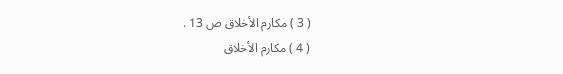( 3 ) مكارم الأخلاق ص 13 .
( 4 ) مكارم الأخلاق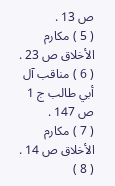ص 13 .
( 5 ) مكارم الأخلاق ص 23 .
( 6 ) مناقب آل أبي طالب ج 1 ص 147 .
( 7 ) مكارم الأخلاق ص 14 .
( 8 )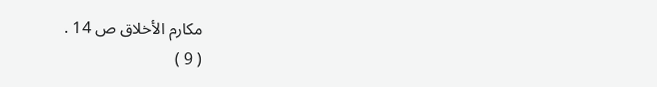مكارم الأخلاق ص 14 .
( 9 )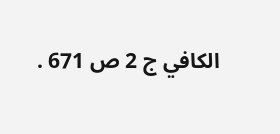الكافي ج 2 ص 671 .